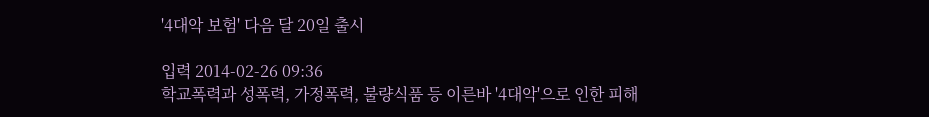'4대악 보험' 다음 달 20일 출시

입력 2014-02-26 09:36
학교폭력과 성폭력, 가정폭력, 불량식품 등 이른바 '4대악'으로 인한 피해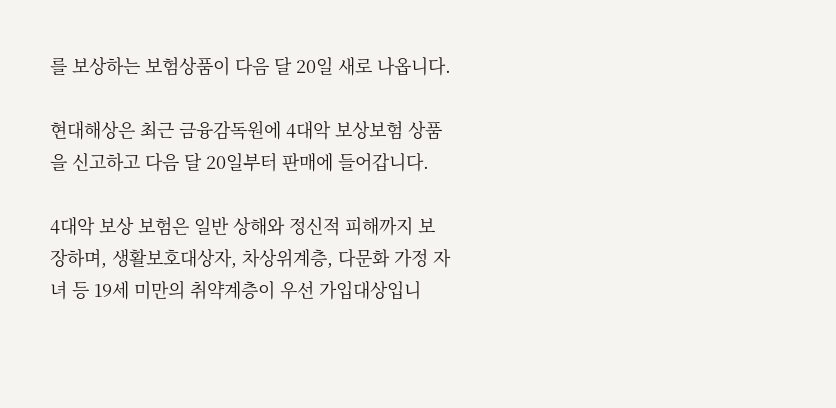를 보상하는 보험상품이 다음 달 20일 새로 나옵니다.

현대해상은 최근 금융감독원에 4대악 보상보험 상품을 신고하고 다음 달 20일부터 판매에 들어갑니다.

4대악 보상 보험은 일반 상해와 정신적 피해까지 보장하며, 생활보호대상자, 차상위계층, 다문화 가정 자녀 등 19세 미만의 취약계층이 우선 가입대상입니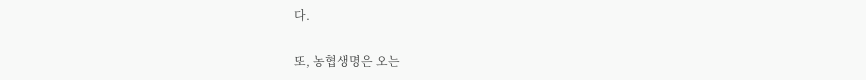다.

또, 농협생명은 오는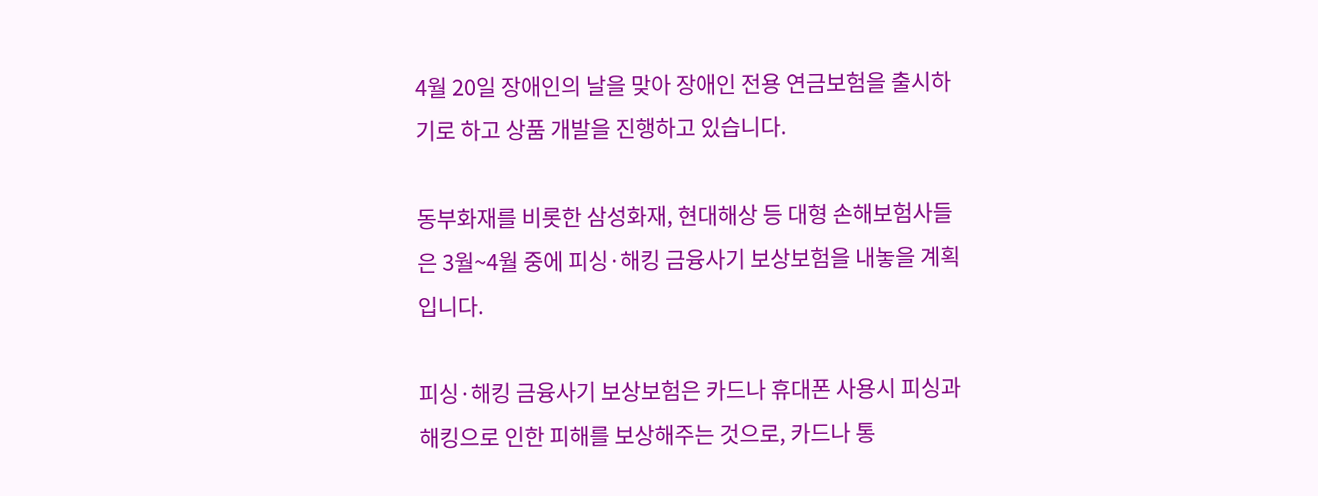4월 20일 장애인의 날을 맞아 장애인 전용 연금보험을 출시하기로 하고 상품 개발을 진행하고 있습니다.

동부화재를 비롯한 삼성화재, 현대해상 등 대형 손해보험사들은 3월~4월 중에 피싱·해킹 금융사기 보상보험을 내놓을 계획입니다.

피싱·해킹 금융사기 보상보험은 카드나 휴대폰 사용시 피싱과 해킹으로 인한 피해를 보상해주는 것으로, 카드나 통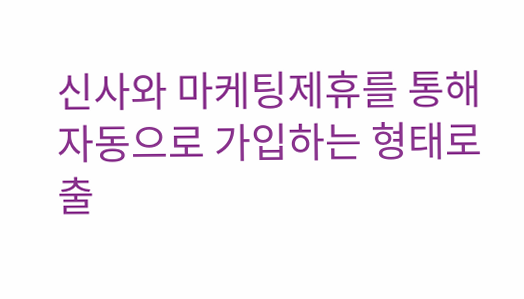신사와 마케팅제휴를 통해 자동으로 가입하는 형태로 출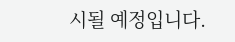시될 예정입니다.